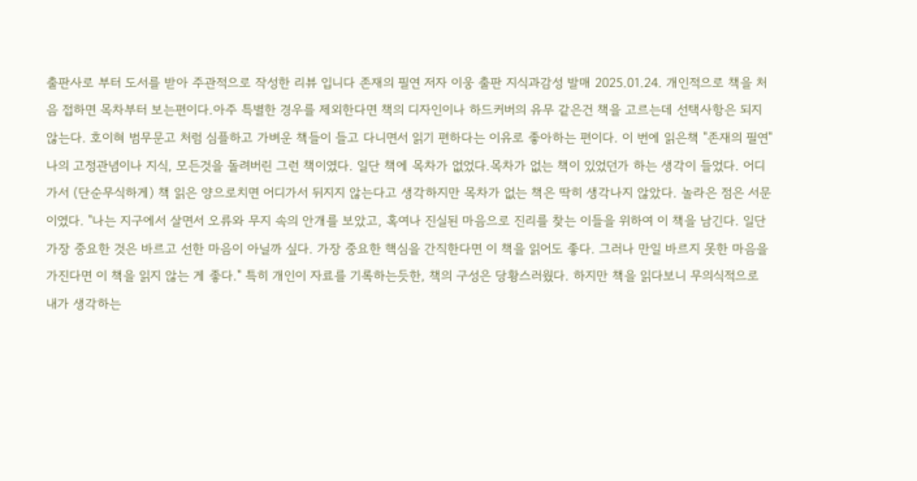출판사로 부터 도서를 받아 주관적으로 작성한 리뷰 입니다 존재의 필연 저자 이웅 출판 지식과감성 발매 2025.01.24. 개인적으로 책을 처음 접하면 목차부터 보는편이다.아주 특별한 경우를 제외한다면 책의 디자인이나 하드커버의 유무 같은건 책을 고르는데 선택사항은 되지 않는다. 호이혀 범무문고 처럼 심플하고 가벼운 책들이 들고 다니면서 읽기 편하다는 이유로 좋아하는 편이다. 이 번에 읽은책 "존재의 필연" 나의 고정관념이나 지식, 모든것을 돌려버린 그런 책이였다. 일단 책에 목차가 없었다.목차가 없는 책이 있었던가 하는 생각이 들었다. 어디 가서 (단순무식하게) 책 읽은 양으로치면 어디가서 뒤지지 않는다고 생각하지만 목차가 없는 책은 딱히 생각나지 않았다. 놀라은 점은 서문이였다. "나는 지구에서 살면서 오류와 무지 속의 안개를 보았고, 혹여나 진실된 마음으로 진리를 찾는 이들을 위하여 이 책을 남긴다. 일단 가장 중요한 것은 바르고 선한 마음이 아닐까 싶다. 가장 중요한 핵심을 간직한다면 이 책을 읽어도 좋다. 그러나 만일 바르지 못한 마음을 가진다면 이 책을 읽지 않는 게 좋다." 특히 개인이 자료를 기록하는듯한, 책의 구성은 당황스러웠다. 하지만 책을 읽다보니 무의식적으로 내가 생각하는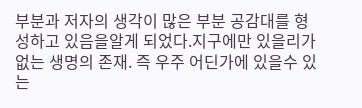부분과 저자의 생각이 많은 부분 공감대를 형성하고 있음을알게 되었다.지구에만 있을리가 없는 생명의 존재. 즉 우주 어딘가에 있을수 있는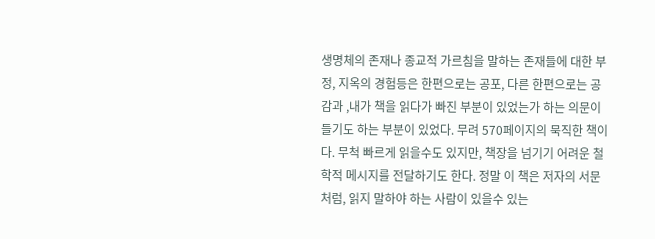생명체의 존재나 종교적 가르침을 말하는 존재들에 대한 부정, 지옥의 경험등은 한편으로는 공포, 다른 한편으로는 공감과 ,내가 책을 읽다가 빠진 부분이 있었는가 하는 의문이 들기도 하는 부분이 있었다. 무려 570페이지의 묵직한 책이다. 무척 빠르게 읽을수도 있지만, 책장을 넘기기 어려운 철학적 메시지를 전달하기도 한다. 정말 이 책은 저자의 서문 처럼, 읽지 말하야 하는 사람이 있을수 있는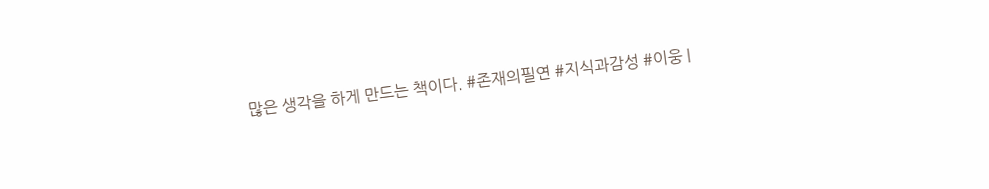많은 생각을 하게 만드는 책이다. #존재의필연 #지식과감성 #이웅 |